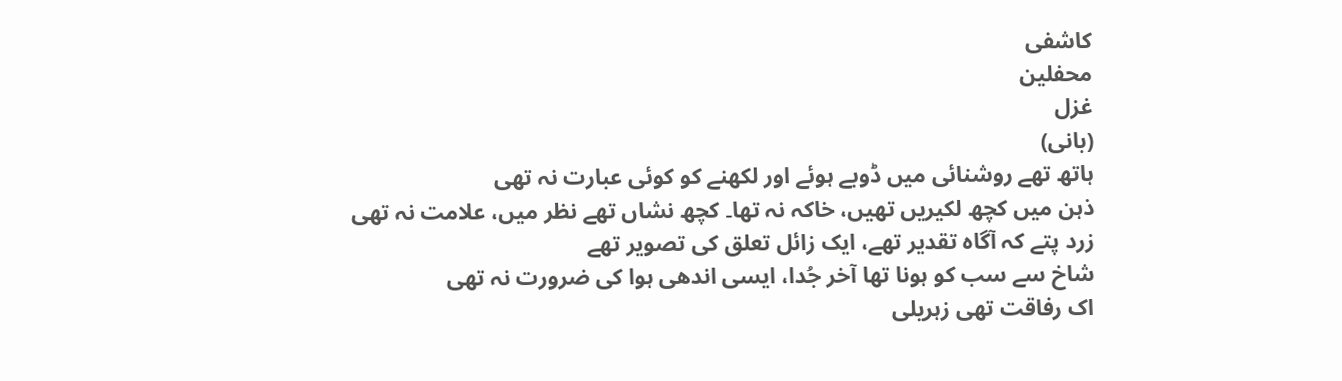کاشفی
محفلین
غزل
(بانی)
ہاتھ تھے روشنائی میں ڈوبے ہوئے اور لکھنے کو کوئی عبارت نہ تھی
ذہن میں کچھ لکیریں تھیں، خاکہ نہ تھا۔ کچھ نشاں تھے نظر میں، علامت نہ تھی
زرد پتے کہ آگاہ تقدیر تھے، ایک زائل تعلق کی تصویر تھے
شاخ سے سب کو ہونا تھا آخر جُدا، ایسی اندھی ہوا کی ضرورت نہ تھی
اک رفاقت تھی زہریلی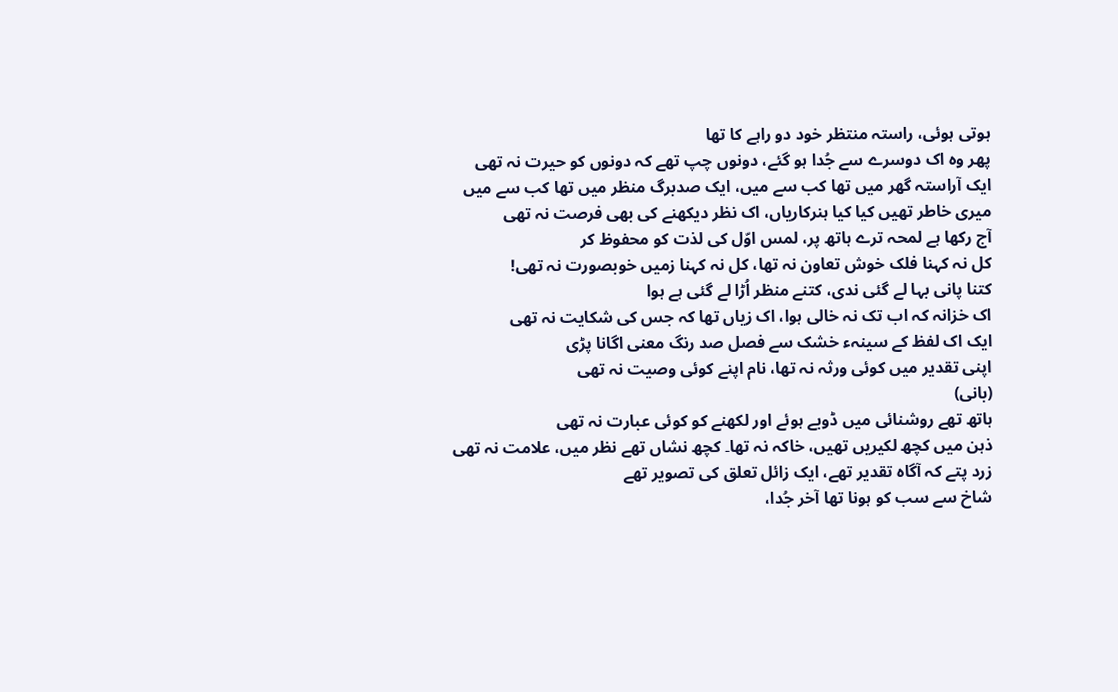ہوتی ہوئی، راستہ منتظر خود دو راہے کا تھا
پھر وہ اک دوسرے سے جُدا ہو گئے، دونوں چپ تھے کہ دونوں کو حیرت نہ تھی
ایک آراستہ گھر میں تھا کب سے میں، ایک صدبرگ منظر میں تھا کب سے میں
میری خاطر تھیں کیا کیا ہنرکاریاں، اک نظر دیکھنے کی بھی فرصت نہ تھی
آج رکھا ہے لمحہ ترے ہاتھ پر، لمس اوّل کی لذت کو محفوظ کر
کل نہ کہنا فلک خوش تعاون نہ تھا، کل نہ کہنا زمیں خوبصورت نہ تھی!
کتنا پانی بہا لے گئی ندی، کتنے منظر اُڑا لے گئی ہے ہوا
اک خزانہ کہ اب تک نہ خالی ہوا، اک زیاں تھا کہ جس کی شکایت نہ تھی
ایک اک لفظ کے سینہء خشک سے فصل صد رنگ معنی اگانا پڑی
اپنی تقدیر میں کوئی ورثہ نہ تھا، نام اپنے کوئی وصیت نہ تھی
(بانی)
ہاتھ تھے روشنائی میں ڈوبے ہوئے اور لکھنے کو کوئی عبارت نہ تھی
ذہن میں کچھ لکیریں تھیں، خاکہ نہ تھا۔ کچھ نشاں تھے نظر میں، علامت نہ تھی
زرد پتے کہ آگاہ تقدیر تھے، ایک زائل تعلق کی تصویر تھے
شاخ سے سب کو ہونا تھا آخر جُدا،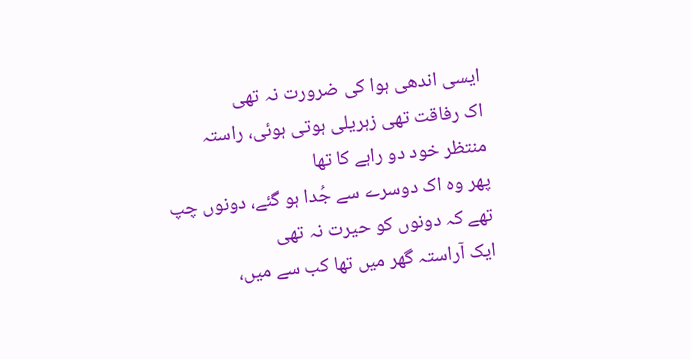ایسی اندھی ہوا کی ضرورت نہ تھی
اک رفاقت تھی زہریلی ہوتی ہوئی، راستہ منتظر خود دو راہے کا تھا
پھر وہ اک دوسرے سے جُدا ہو گئے، دونوں چپ تھے کہ دونوں کو حیرت نہ تھی
ایک آراستہ گھر میں تھا کب سے میں،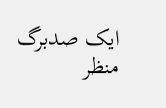ایک صدبرگ منظر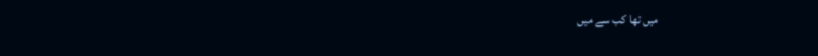میں تھا کب سے میں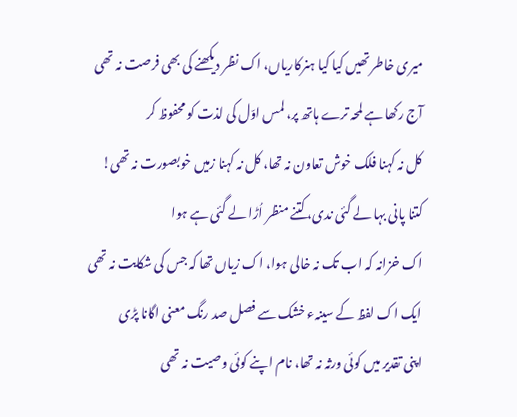میری خاطر تھیں کیا کیا ہنرکاریاں، اک نظر دیکھنے کی بھی فرصت نہ تھی
آج رکھا ہے لمحہ ترے ہاتھ پر، لمس اوّل کی لذت کو محفوظ کر
کل نہ کہنا فلک خوش تعاون نہ تھا، کل نہ کہنا زمیں خوبصورت نہ تھی!
کتنا پانی بہا لے گئی ندی، کتنے منظر اُڑا لے گئی ہے ہوا
اک خزانہ کہ اب تک نہ خالی ہوا، اک زیاں تھا کہ جس کی شکایت نہ تھی
ایک اک لفظ کے سینہء خشک سے فصل صد رنگ معنی اگانا پڑی
اپنی تقدیر میں کوئی ورثہ نہ تھا، نام اپنے کوئی وصیت نہ تھی